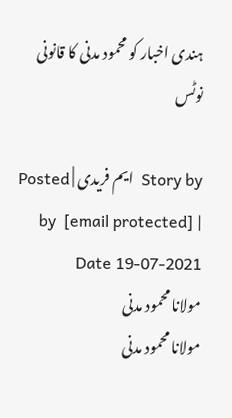ہندی اخبار کو محمود مدنی کا قانونی نوٹس

Story by  ایم فریدی | Posted by  [email protected] | Date 19-07-2021
مولانا محمود مدنی
مولانا محمود مدنی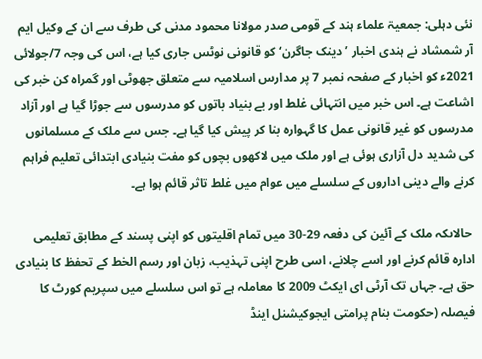نئی دہلی: جمعیۃ علماء ہند کے قومی صدر مولانا محمود مدنی کی طرف سے ان کے وکیل ایم آر شمشاد نے ہندی اخبار ’دینک جاگرن‘ کو قانونی نوٹس جاری کیا ہے، اس کی وجہ 7/جولائی 2021ء کو اخبار کے صفحہ نمبر 7 پر مدارس اسلامیہ سے متعلق جھوٹی اور گمراہ کن خبر کی اشاعت ہے۔ اس خبر میں انتہائی غلط اور بے بنیاد باتوں کو مدرسوں سے جوڑا گیا ہے اور آزاد مدرسوں کو غیر قانونی عمل کا گہوارہ بنا کر پیش کیا گیا ہے۔ جس سے ملک کے مسلمانوں کی شدید دل آزاری ہوئی ہے اور ملک میں لاکھوں بچوں کو مفت بنیادی ابتدائی تعلیم فراہم کرنے والے دینی اداروں کے سلسلے میں عوام میں غلط تاثر قائم ہوا ہے۔

 حالاںکہ ملک کے آئین کی دفعہ 29-30 میں تمام اقلیتوں کو اپنی پسند کے مطابق تعلیمی ادارہ قائم کرنے اور اسے چلانے، اسی طرح اپنی تہذیب، زبان اور رسم الخط کے تحفظ کا بنیادی حق ہے۔ جہاں تک آرٹی ای ایکٹ 2009 کا معاملہ ہے تو اس سلسلے میں سپریم کورٹ کا فیصلہ (حکومت بنام پرامتی ایجوکیشنل اینڈ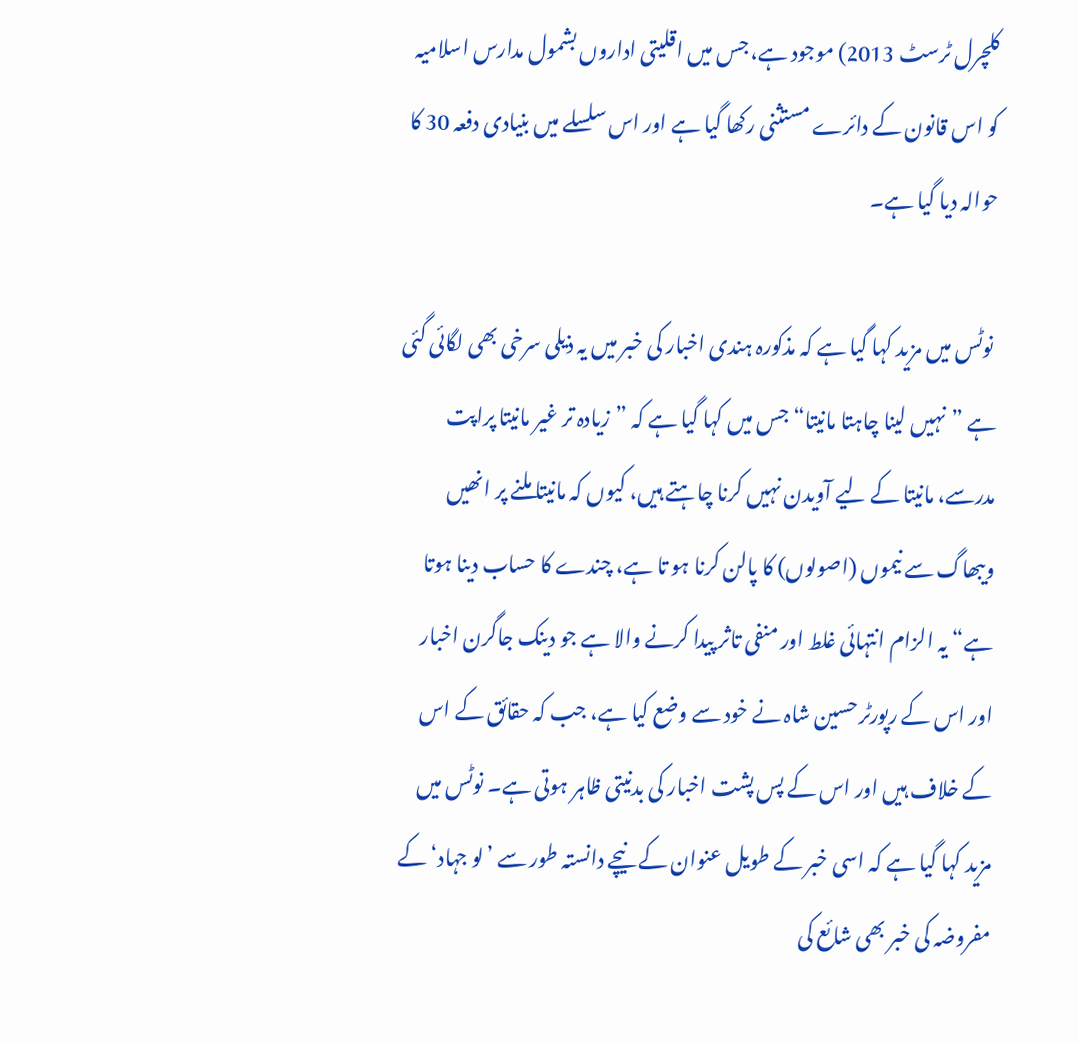کلچرل ٹرسٹ 2013) موجود ہے، جس میں اقلیتی اداروں بشمول مدارس اسلامیہ کو اس قانون کے دائرے مستثنی رکھا گیا ہے اور اس سلسلے میں بنیادی دفعہ 30 کا حوالہ دیا گیا ہے۔

 نوٹس میں مزید کہا گیا ہے کہ مذکورہ ہندی اخبار کی خبر میں یہ ذیلی سرخی بھی لگائی گئی ہے ”نہیں لینا چاہتا مانیتا“ جس میں کہا گیا ہے کہ ”زیادہ تر غیر مانیتا پراپت مدرسے، مانیتا کے لیے آویدن نہیں کرنا چاہتے ہیں، کیوں کہ مانیتا ملنے پر انھیں ویبھاگ سے نیموں (اصولوں) کا پالن کرنا ہو تا ہے، چندے کا حساب دینا ہوتا ہے“ یہ الزام انتہائی غلط اور منفی تاثر پیدا کرنے والا ہے جو دینک جاگرن اخبار اور اس کے رپورٹر حسین شاہ نے خود سے وضع کیا ہے، جب کہ حقائق کے اس کے خلاف ہیں اور اس کے پس پشت اخبار کی بدنیتی ظاہر ہوتی ہے۔ نوٹس میں مزید کہا گیا ہے کہ اسی خبر کے طویل عنوان کے نیچے دانستہ طور سے ’لو جہاد‘ کے مفروضہ کی خبر بھی شائع کی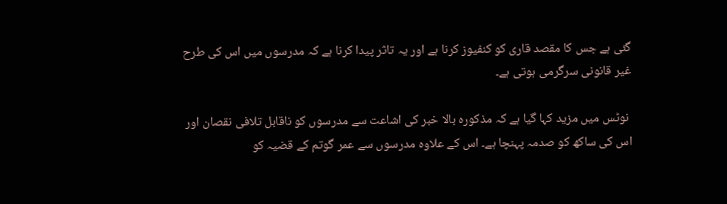گئی ہے جس کا مقصد قاری کو کنفیوز کرنا ہے اور یہ تاثر پیدا کرنا ہے کہ مدرسوں میں اس کی طرح غیر قانونی سرگرمی ہوتی ہے۔

 نوٹس میں مزید کہا گیا ہے کہ مذکورہ بالا خبر کی اشاعت سے مدرسوں کو ناقابل تلافی نقصان اور اس کی ساکھ کو صدمہ پہنچا ہے۔ اس کے علاوہ مدرسوں سے عمر گوتم کے قضیہ کو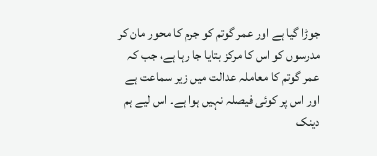جوڑا گیا ہے اور عمر گوتم کو جرم کا محور مان کر مدرسوں کو اس کا مرکز بتایا جا رہا ہے، جب کہ عمر گوتم کا معاملہ عدالت میں زیر سماعت ہے اور اس پر کوئی فیصلہ نہیں ہوا ہے۔ اس لیے ہم دینک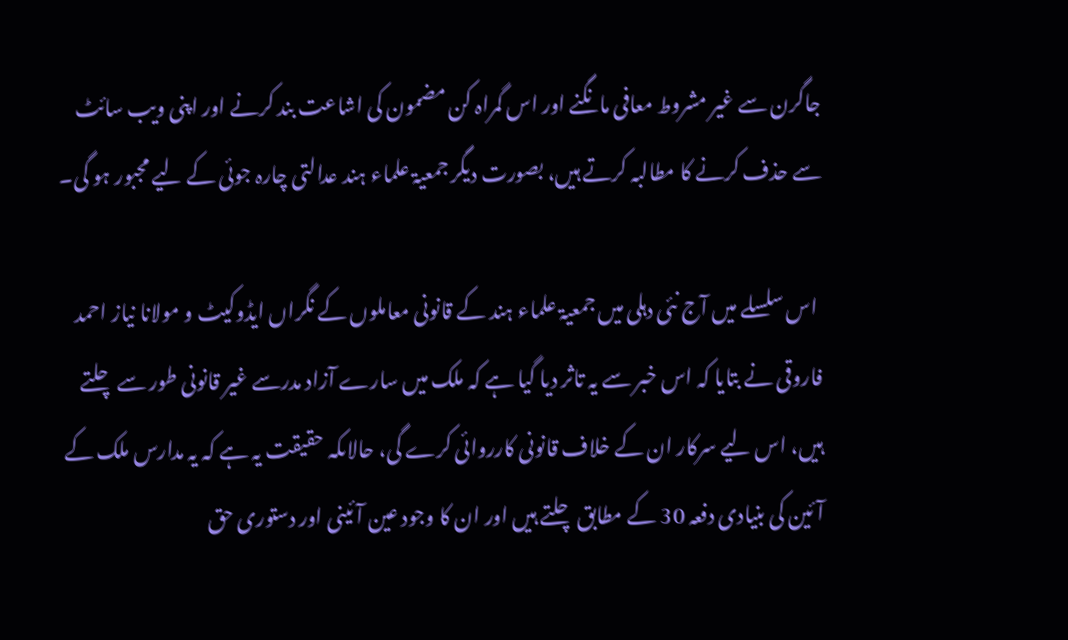جاگرن سے غیر مشروط معافی مانگنے اور اس گمراہ کن مضمون کی اشاعت بند کرنے اور اپنی ویب سائٹ سے حذف کرنے کا مطالبہ کرتے ہیں، بصورت دیگر جمعیۃ علماء ہند عدالتی چارہ جوئی کے لیے مجبور ہو گی۔

 اس سلسلے میں آج نئی دہلی میں جمعیۃ علماء ہند کے قانونی معاملوں کے نگراں ایڈوکیٹ و مولانا نیاز احمد فاروقی نے بتایا کہ اس خبر سے یہ تاثر دیا گیا ہے کہ ملک میں سارے آزاد مدرسے غیر قانونی طور سے چلتے ہیں، اس لیے سرکار ان کے خلاف قانونی کارروائی کرے گی، حالاںکہ حقیقت یہ ہے کہ یہ مدارس ملک کے آئین کی بنیادی دفعہ 30 کے مطابق چلتے ہیں اور ان کا وجود عین آئینی اور دستوری حق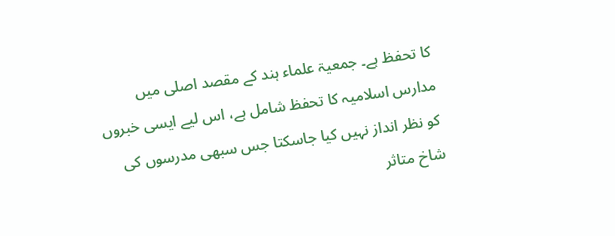کا تحفظ ہے۔ جمعیۃ علماء ہند کے مقصد اصلی میں مدارس اسلامیہ کا تحفظ شامل ہے، اس لیے ایسی خبروں کو نظر انداز نہیں کیا جاسکتا جس سبھی مدرسوں کی شاخ متاثر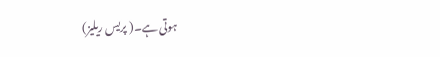ہوتی ہے۔( پریس ریلیز)